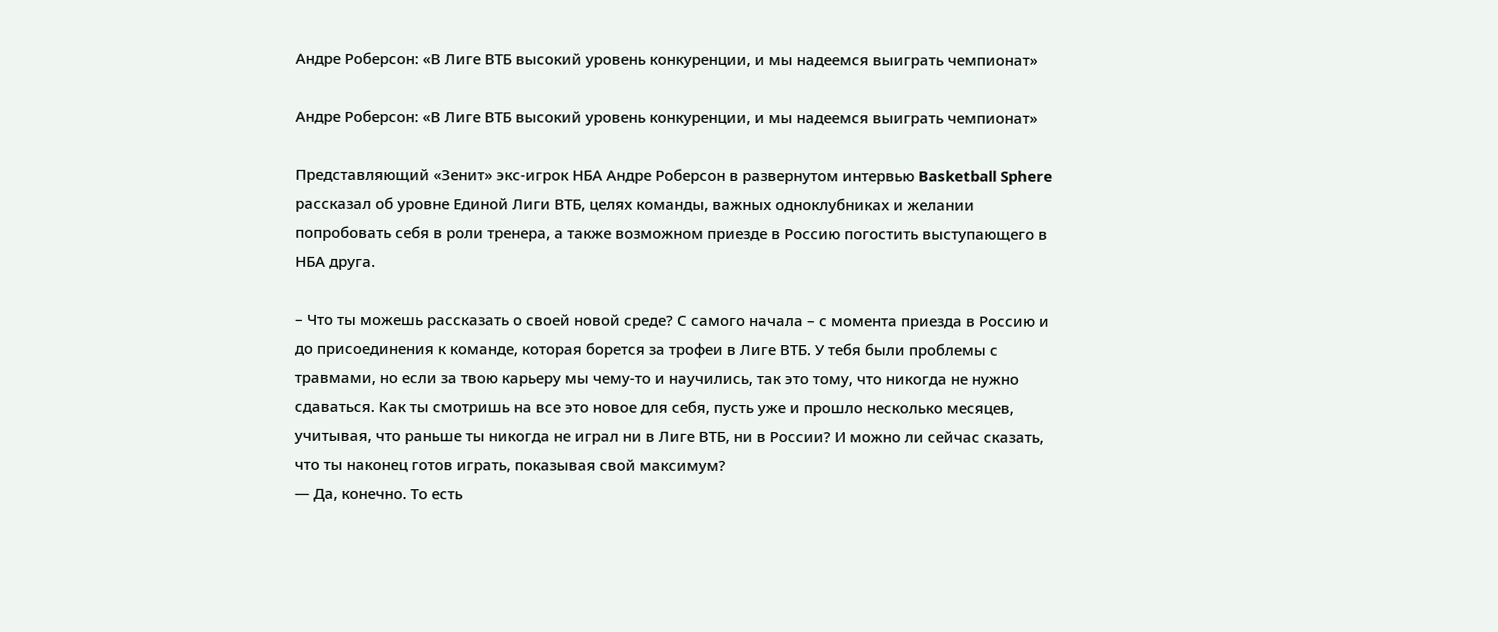Андре Роберсон: «В Лиге ВТБ высокий уровень конкуренции, и мы надеемся выиграть чемпионат»

Андре Роберсон: «В Лиге ВТБ высокий уровень конкуренции, и мы надеемся выиграть чемпионат»

Представляющий «Зенит» экс-игрок НБА Андре Роберсон в развернутом интервью Basketball Sphere рассказал об уровне Единой Лиги ВТБ, целях команды, важных одноклубниках и желании попробовать себя в роли тренера, а также возможном приезде в Россию погостить выступающего в НБА друга.

– Что ты можешь рассказать о своей новой среде? С самого начала – с момента приезда в Россию и до присоединения к команде, которая борется за трофеи в Лиге ВТБ. У тебя были проблемы с травмами, но если за твою карьеру мы чему-то и научились, так это тому, что никогда не нужно сдаваться. Как ты смотришь на все это новое для себя, пусть уже и прошло несколько месяцев, учитывая, что раньше ты никогда не играл ни в Лиге ВТБ, ни в России? И можно ли сейчас сказать, что ты наконец готов играть, показывая свой максимум?
— Да, конечно. То есть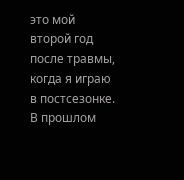это мой второй год после травмы, когда я играю в постсезонке. В прошлом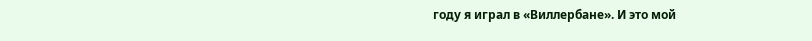году я играл в «Виллербане». И это мой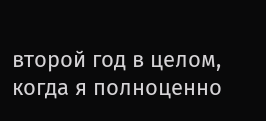второй год в целом, когда я полноценно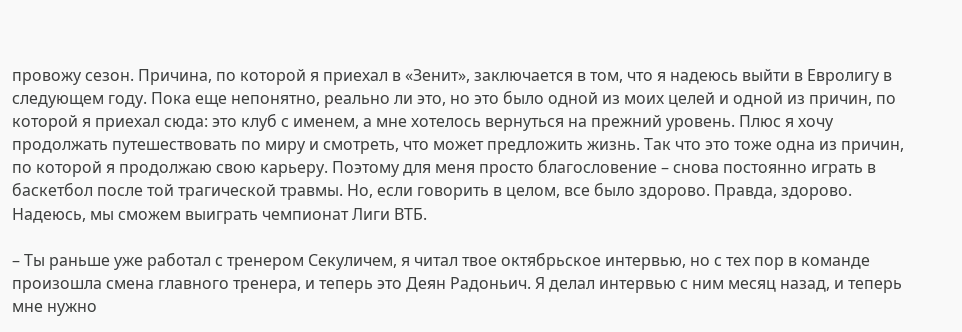провожу сезон. Причина, по которой я приехал в «Зенит», заключается в том, что я надеюсь выйти в Евролигу в следующем году. Пока еще непонятно, реально ли это, но это было одной из моих целей и одной из причин, по которой я приехал сюда: это клуб с именем, а мне хотелось вернуться на прежний уровень. Плюс я хочу продолжать путешествовать по миру и смотреть, что может предложить жизнь. Так что это тоже одна из причин, по которой я продолжаю свою карьеру. Поэтому для меня просто благословение – снова постоянно играть в баскетбол после той трагической травмы. Но, если говорить в целом, все было здорово. Правда, здорово. Надеюсь, мы сможем выиграть чемпионат Лиги ВТБ.

– Ты раньше уже работал с тренером Секуличем, я читал твое октябрьское интервью, но с тех пор в команде произошла смена главного тренера, и теперь это Деян Радоньич. Я делал интервью с ним месяц назад, и теперь мне нужно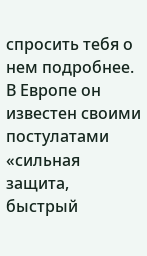спросить тебя о нем подробнее. В Европе он известен своими постулатами «сильная защита, быстрый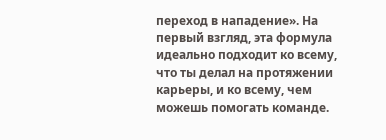переход в нападение». На первый взгляд, эта формула идеально подходит ко всему, что ты делал на протяжении карьеры, и ко всему, чем можешь помогать команде.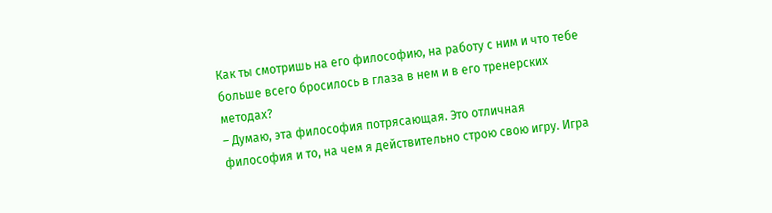Как ты смотришь на его философию, на работу с ним и что тебе больше всего бросилось в глаза в нем и в его тренерских методах?
– Думаю, эта философия потрясающая. Это отличная философия и то, на чем я действительно строю свою игру. Игра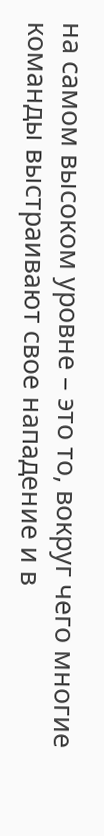на самом высоком уровне – это то, вокруг чего многие команды выстраивают свое нападение и в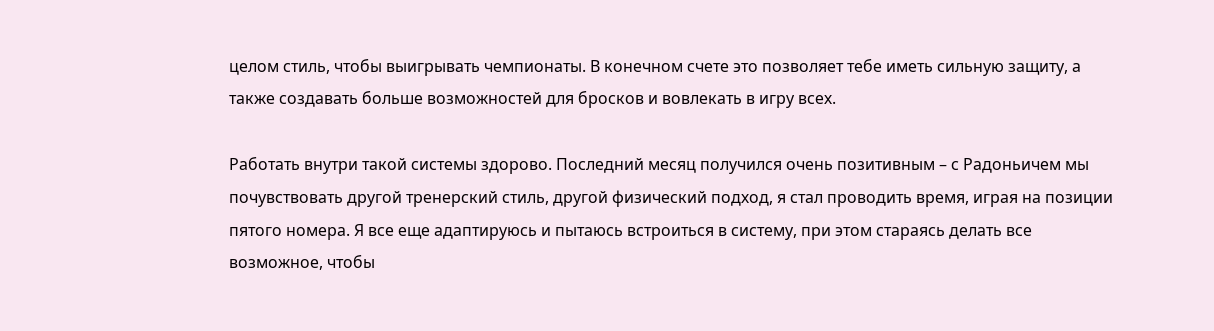целом стиль, чтобы выигрывать чемпионаты. В конечном счете это позволяет тебе иметь сильную защиту, а также создавать больше возможностей для бросков и вовлекать в игру всех.

Работать внутри такой системы здорово. Последний месяц получился очень позитивным – с Радоньичем мы почувствовать другой тренерский стиль, другой физический подход, я стал проводить время, играя на позиции пятого номера. Я все еще адаптируюсь и пытаюсь встроиться в систему, при этом стараясь делать все возможное, чтобы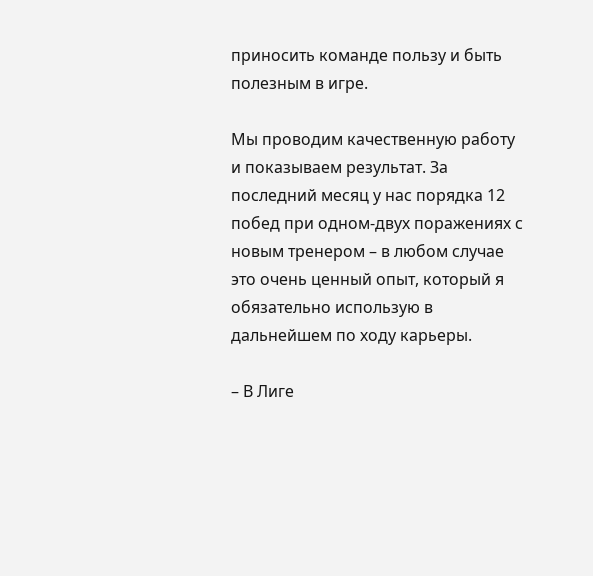приносить команде пользу и быть полезным в игре.

Мы проводим качественную работу и показываем результат. За последний месяц у нас порядка 12 побед при одном-двух поражениях с новым тренером – в любом случае это очень ценный опыт, который я обязательно использую в дальнейшем по ходу карьеры.

– В Лиге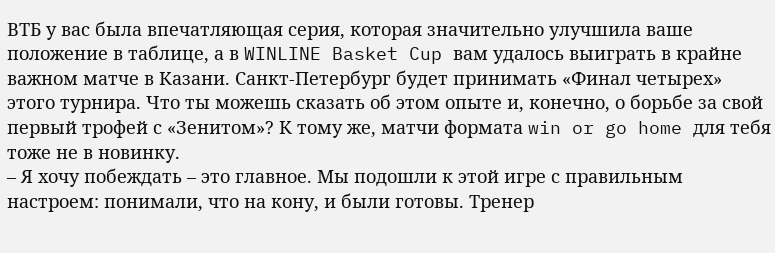ВТБ у вас была впечатляющая серия, которая значительно улучшила ваше положение в таблице, а в WINLINE Basket Cup вам удалось выиграть в крайне важном матче в Казани. Санкт-Петербург будет принимать «Финал четырех» этого турнира. Что ты можешь сказать об этом опыте и, конечно, о борьбе за свой первый трофей с «Зенитом»? К тому же, матчи формата win or go home для тебя тоже не в новинку.
– Я хочу побеждать – это главное. Мы подошли к этой игре с правильным настроем: понимали, что на кону, и были готовы. Тренер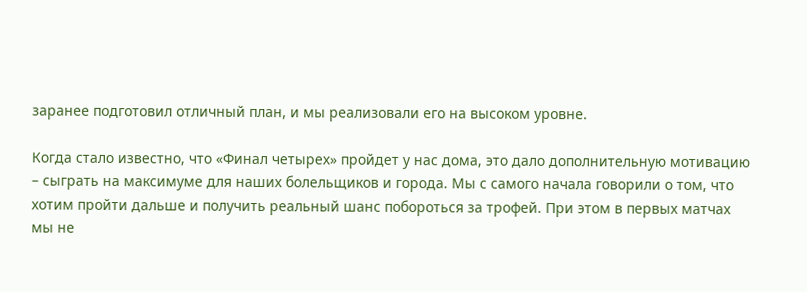заранее подготовил отличный план, и мы реализовали его на высоком уровне.

Когда стало известно, что «Финал четырех» пройдет у нас дома, это дало дополнительную мотивацию – сыграть на максимуме для наших болельщиков и города. Мы с самого начала говорили о том, что хотим пройти дальше и получить реальный шанс побороться за трофей. При этом в первых матчах мы не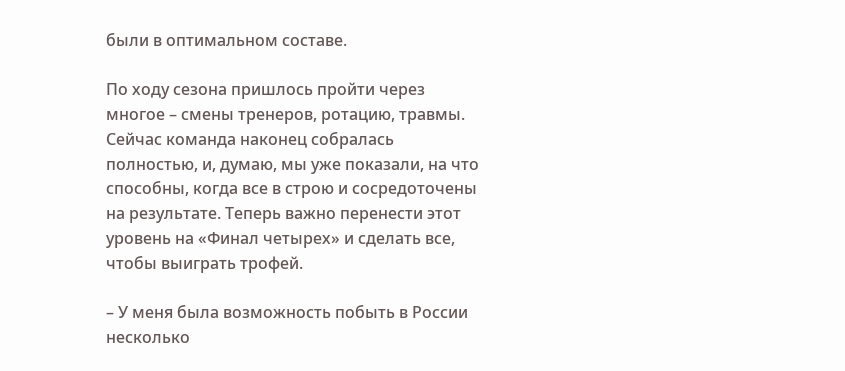были в оптимальном составе.

По ходу сезона пришлось пройти через многое – смены тренеров, ротацию, травмы. Сейчас команда наконец собралась полностью, и, думаю, мы уже показали, на что способны, когда все в строю и сосредоточены на результате. Теперь важно перенести этот уровень на «Финал четырех» и сделать все, чтобы выиграть трофей.

– У меня была возможность побыть в России несколько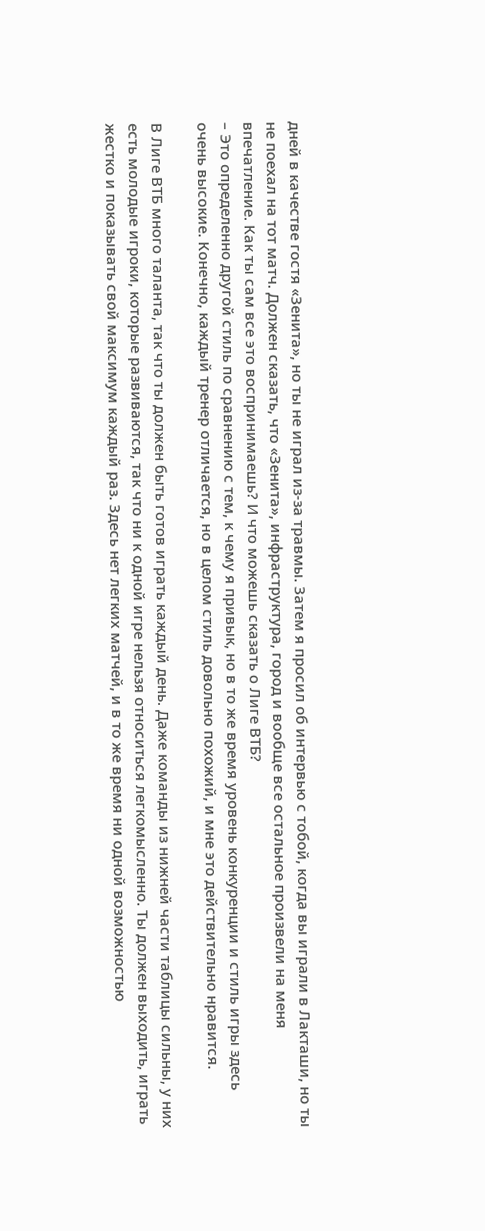дней в качестве гостя «Зенита», но ты не играл из-за травмы. Затем я просил об интервью с тобой, когда вы играли в Лакташи, но ты не поехал на тот матч. Должен сказать, что «Зенита», инфраструктура, город и вообще все остальное произвели на меня впечатление. Как ты сам все это воспринимаешь? И что можешь сказать о Лиге ВТБ?
– Это определенно другой стиль по сравнению с тем, к чему я привык, но в то же время уровень конкуренции и стиль игры здесь очень высокие. Конечно, каждый тренер отличается, но в целом стиль довольно похожий, и мне это действительно нравится.

В Лиге ВТБ много таланта, так что ты должен быть готов играть каждый день. Даже команды из нижней части таблицы сильны, у них есть молодые игроки, которые развиваются, так что ни к одной игре нельзя относиться легкомысленно. Ты должен выходить, играть жестко и показывать свой максимум каждый раз. Здесь нет легких матчей, и в то же время ни одной возможностью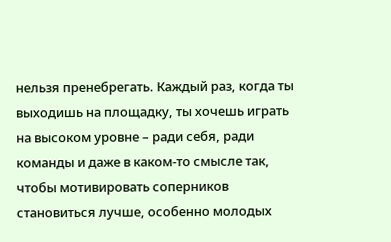нельзя пренебрегать. Каждый раз, когда ты выходишь на площадку, ты хочешь играть на высоком уровне – ради себя, ради команды и даже в каком-то смысле так, чтобы мотивировать соперников становиться лучше, особенно молодых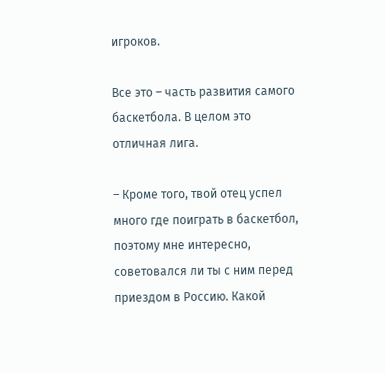игроков.

Все это – часть развития самого баскетбола. В целом это отличная лига.

– Кроме того, твой отец успел много где поиграть в баскетбол, поэтому мне интересно, советовался ли ты с ним перед приездом в Россию. Какой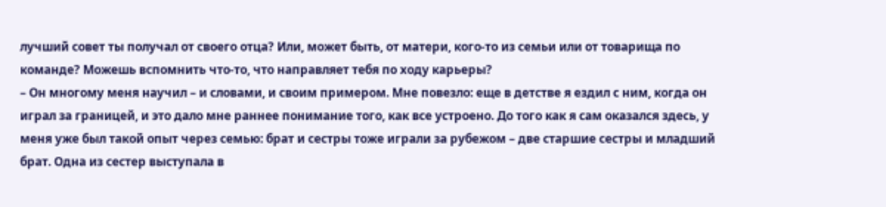лучший совет ты получал от своего отца? Или, может быть, от матери, кого-то из семьи или от товарища по команде? Можешь вспомнить что-то, что направляет тебя по ходу карьеры?
– Он многому меня научил – и словами, и своим примером. Мне повезло: еще в детстве я ездил с ним, когда он играл за границей, и это дало мне раннее понимание того, как все устроено. До того как я сам оказался здесь, у меня уже был такой опыт через семью: брат и сестры тоже играли за рубежом – две старшие сестры и младший брат. Одна из сестер выступала в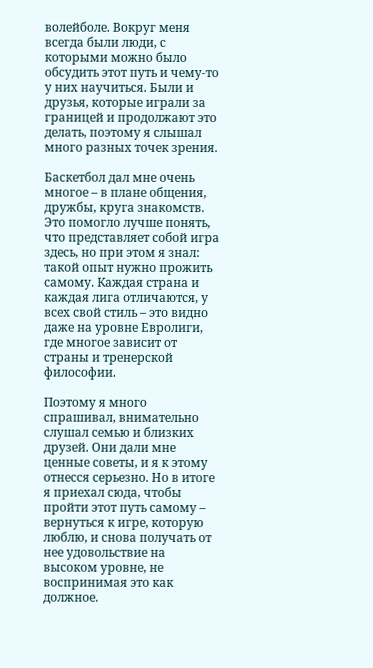волейболе. Вокруг меня всегда были люди, с которыми можно было обсудить этот путь и чему-то у них научиться. Были и друзья, которые играли за границей и продолжают это делать, поэтому я слышал много разных точек зрения.

Баскетбол дал мне очень многое – в плане общения, дружбы, круга знакомств. Это помогло лучше понять, что представляет собой игра здесь, но при этом я знал: такой опыт нужно прожить самому. Каждая страна и каждая лига отличаются, у всех свой стиль – это видно даже на уровне Евролиги, где многое зависит от страны и тренерской философии.

Поэтому я много спрашивал, внимательно слушал семью и близких друзей. Они дали мне ценные советы, и я к этому отнесся серьезно. Но в итоге я приехал сюда, чтобы пройти этот путь самому – вернуться к игре, которую люблю, и снова получать от нее удовольствие на высоком уровне, не воспринимая это как должное.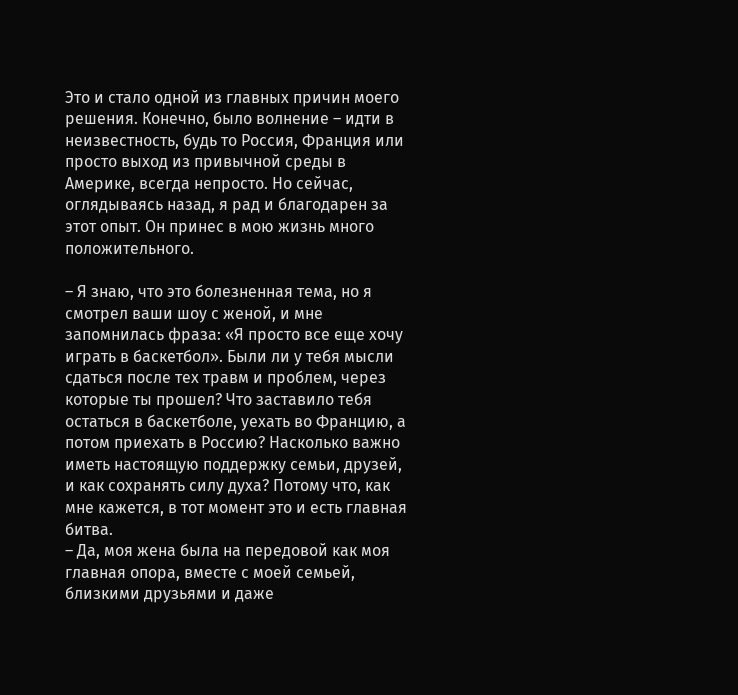Это и стало одной из главных причин моего решения. Конечно, было волнение – идти в неизвестность, будь то Россия, Франция или просто выход из привычной среды в Америке, всегда непросто. Но сейчас, оглядываясь назад, я рад и благодарен за этот опыт. Он принес в мою жизнь много положительного.

– Я знаю, что это болезненная тема, но я смотрел ваши шоу с женой, и мне запомнилась фраза: «Я просто все еще хочу играть в баскетбол». Были ли у тебя мысли сдаться после тех травм и проблем, через которые ты прошел? Что заставило тебя остаться в баскетболе, уехать во Францию, а потом приехать в Россию? Насколько важно иметь настоящую поддержку семьи, друзей, и как сохранять силу духа? Потому что, как мне кажется, в тот момент это и есть главная битва.
– Да, моя жена была на передовой как моя главная опора, вместе с моей семьей, близкими друзьями и даже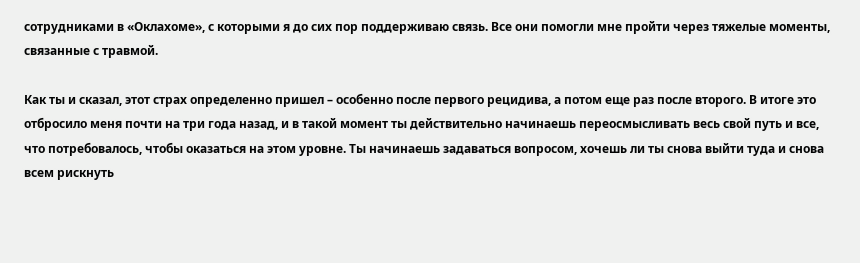сотрудниками в «Оклахоме», с которыми я до сих пор поддерживаю связь. Все они помогли мне пройти через тяжелые моменты, связанные с травмой.

Как ты и сказал, этот страх определенно пришел – особенно после первого рецидива, а потом еще раз после второго. В итоге это отбросило меня почти на три года назад, и в такой момент ты действительно начинаешь переосмысливать весь свой путь и все, что потребовалось, чтобы оказаться на этом уровне. Ты начинаешь задаваться вопросом, хочешь ли ты снова выйти туда и снова всем рискнуть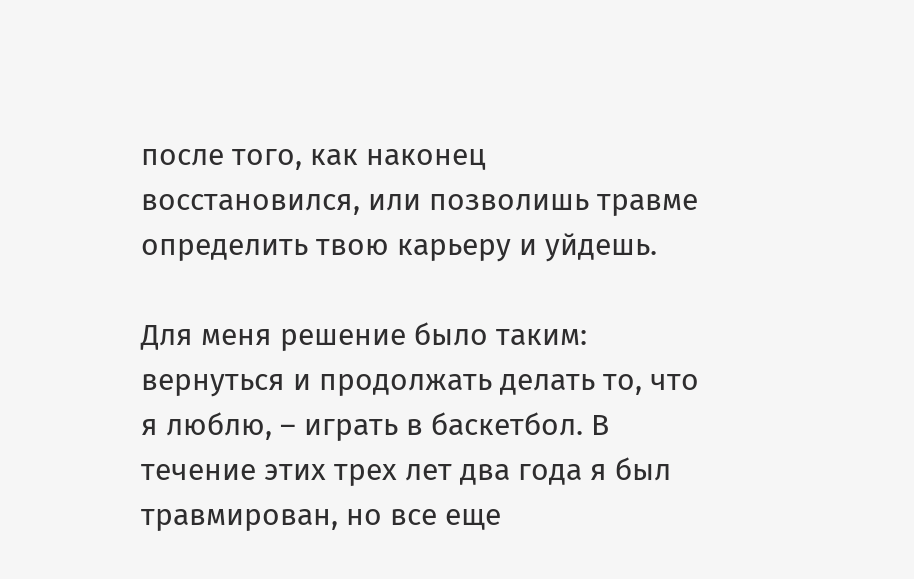после того, как наконец восстановился, или позволишь травме определить твою карьеру и уйдешь.

Для меня решение было таким: вернуться и продолжать делать то, что я люблю, – играть в баскетбол. В течение этих трех лет два года я был травмирован, но все еще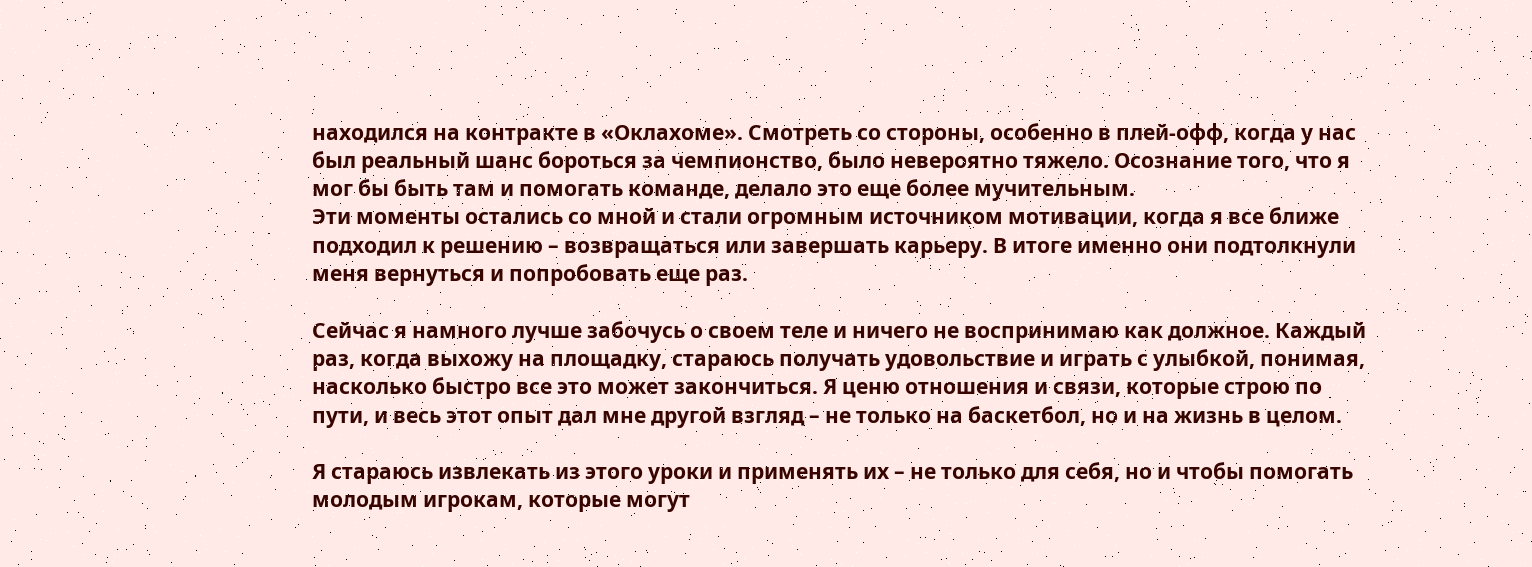находился на контракте в «Оклахоме». Смотреть со стороны, особенно в плей-офф, когда у нас был реальный шанс бороться за чемпионство, было невероятно тяжело. Осознание того, что я мог бы быть там и помогать команде, делало это еще более мучительным.
Эти моменты остались со мной и стали огромным источником мотивации, когда я все ближе подходил к решению – возвращаться или завершать карьеру. В итоге именно они подтолкнули меня вернуться и попробовать еще раз.

Сейчас я намного лучше забочусь о своем теле и ничего не воспринимаю как должное. Каждый раз, когда выхожу на площадку, стараюсь получать удовольствие и играть с улыбкой, понимая, насколько быстро все это может закончиться. Я ценю отношения и связи, которые строю по пути, и весь этот опыт дал мне другой взгляд – не только на баскетбол, но и на жизнь в целом.

Я стараюсь извлекать из этого уроки и применять их – не только для себя, но и чтобы помогать молодым игрокам, которые могут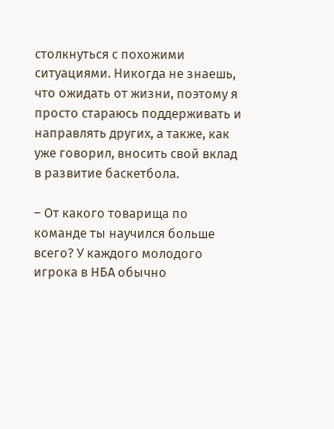столкнуться с похожими ситуациями. Никогда не знаешь, что ожидать от жизни, поэтому я просто стараюсь поддерживать и направлять других, а также, как уже говорил, вносить свой вклад в развитие баскетбола.

– От какого товарища по команде ты научился больше всего? У каждого молодого игрока в НБА обычно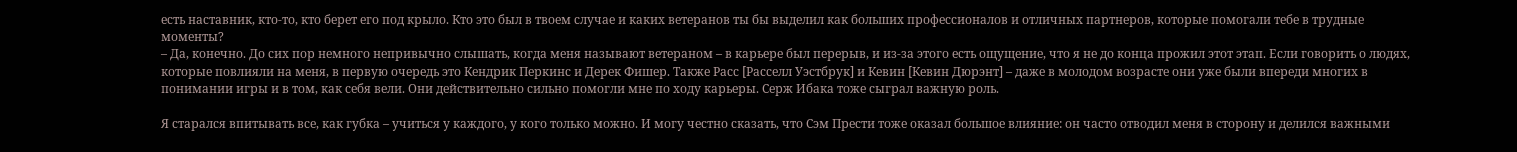есть наставник, кто-то, кто берет его под крыло. Кто это был в твоем случае и каких ветеранов ты бы выделил как больших профессионалов и отличных партнеров, которые помогали тебе в трудные моменты?
– Да, конечно. До сих пор немного непривычно слышать, когда меня называют ветераном – в карьере был перерыв, и из-за этого есть ощущение, что я не до конца прожил этот этап. Если говорить о людях, которые повлияли на меня, в первую очередь это Кендрик Перкинс и Дерек Фишер. Также Расс [Расселл Уэстбрук] и Кевин [Кевин Дюрэнт] – даже в молодом возрасте они уже были впереди многих в понимании игры и в том, как себя вели. Они действительно сильно помогли мне по ходу карьеры. Серж Ибака тоже сыграл важную роль.

Я старался впитывать все, как губка – учиться у каждого, у кого только можно. И могу честно сказать, что Сэм Прести тоже оказал большое влияние: он часто отводил меня в сторону и делился важными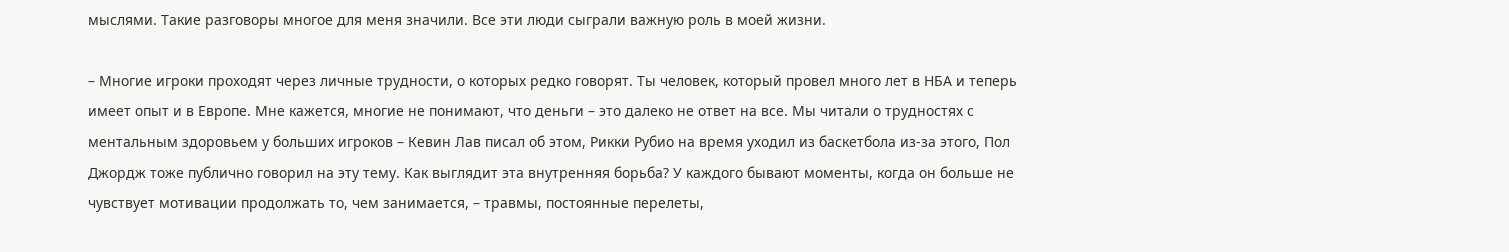мыслями. Такие разговоры многое для меня значили. Все эти люди сыграли важную роль в моей жизни.

– Многие игроки проходят через личные трудности, о которых редко говорят. Ты человек, который провел много лет в НБА и теперь имеет опыт и в Европе. Мне кажется, многие не понимают, что деньги – это далеко не ответ на все. Мы читали о трудностях с ментальным здоровьем у больших игроков – Кевин Лав писал об этом, Рикки Рубио на время уходил из баскетбола из-за этого, Пол Джордж тоже публично говорил на эту тему. Как выглядит эта внутренняя борьба? У каждого бывают моменты, когда он больше не чувствует мотивации продолжать то, чем занимается, – травмы, постоянные перелеты,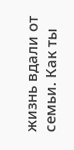жизнь вдали от семьи. Как ты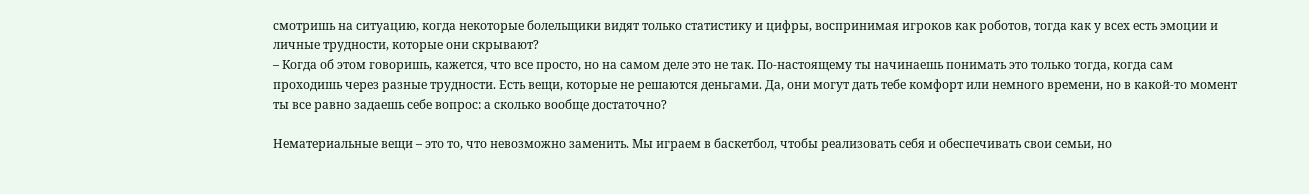смотришь на ситуацию, когда некоторые болельщики видят только статистику и цифры, воспринимая игроков как роботов, тогда как у всех есть эмоции и личные трудности, которые они скрывают?
– Когда об этом говоришь, кажется, что все просто, но на самом деле это не так. По-настоящему ты начинаешь понимать это только тогда, когда сам проходишь через разные трудности. Есть вещи, которые не решаются деньгами. Да, они могут дать тебе комфорт или немного времени, но в какой-то момент ты все равно задаешь себе вопрос: а сколько вообще достаточно?

Нематериальные вещи – это то, что невозможно заменить. Мы играем в баскетбол, чтобы реализовать себя и обеспечивать свои семьи, но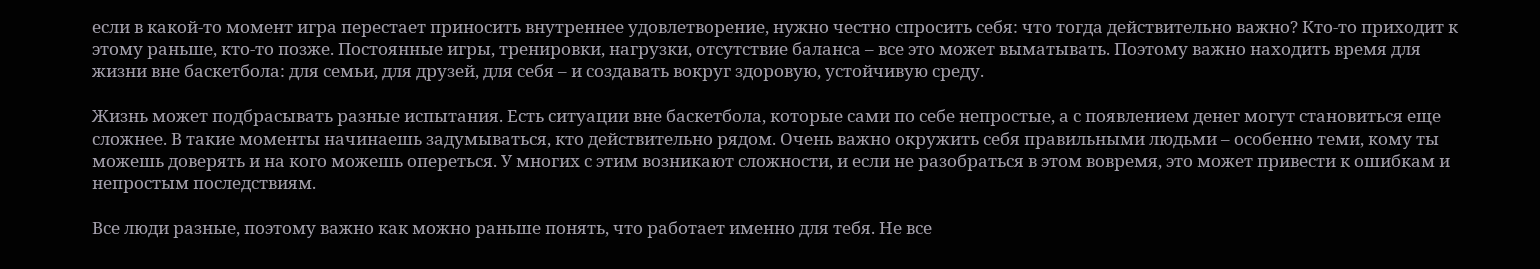если в какой-то момент игра перестает приносить внутреннее удовлетворение, нужно честно спросить себя: что тогда действительно важно? Кто-то приходит к этому раньше, кто-то позже. Постоянные игры, тренировки, нагрузки, отсутствие баланса – все это может выматывать. Поэтому важно находить время для жизни вне баскетбола: для семьи, для друзей, для себя – и создавать вокруг здоровую, устойчивую среду.

Жизнь может подбрасывать разные испытания. Есть ситуации вне баскетбола, которые сами по себе непростые, а с появлением денег могут становиться еще сложнее. В такие моменты начинаешь задумываться, кто действительно рядом. Очень важно окружить себя правильными людьми – особенно теми, кому ты можешь доверять и на кого можешь опереться. У многих с этим возникают сложности, и если не разобраться в этом вовремя, это может привести к ошибкам и непростым последствиям.

Все люди разные, поэтому важно как можно раньше понять, что работает именно для тебя. Не все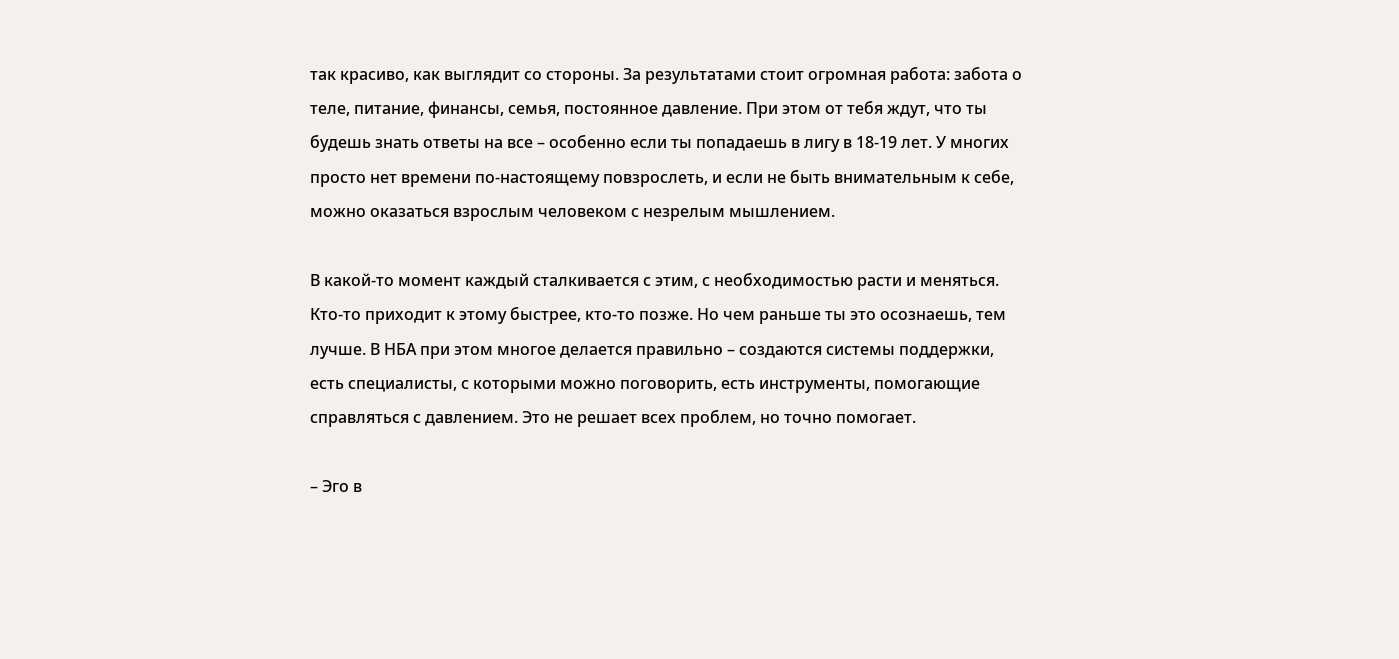так красиво, как выглядит со стороны. За результатами стоит огромная работа: забота о теле, питание, финансы, семья, постоянное давление. При этом от тебя ждут, что ты будешь знать ответы на все – особенно если ты попадаешь в лигу в 18-19 лет. У многих просто нет времени по-настоящему повзрослеть, и если не быть внимательным к себе, можно оказаться взрослым человеком с незрелым мышлением.

В какой-то момент каждый сталкивается с этим, с необходимостью расти и меняться. Кто-то приходит к этому быстрее, кто-то позже. Но чем раньше ты это осознаешь, тем лучше. В НБА при этом многое делается правильно – создаются системы поддержки, есть специалисты, с которыми можно поговорить, есть инструменты, помогающие справляться с давлением. Это не решает всех проблем, но точно помогает.

– Эго в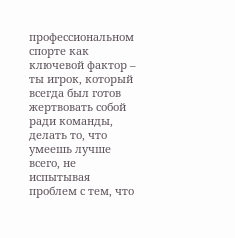профессиональном спорте как ключевой фактор – ты игрок, который всегда был готов жертвовать собой ради команды, делать то, что умеешь лучше всего, не испытывая проблем с тем, что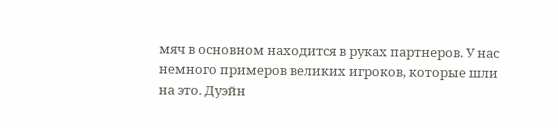мяч в основном находится в руках партнеров. У нас немного примеров великих игроков, которые шли на это. Дуэйн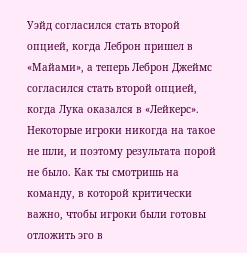Уэйд согласился стать второй опцией, когда Леброн пришел в «Майами», а теперь Леброн Джеймс согласился стать второй опцией, когда Лука оказался в «Лейкерс». Некоторые игроки никогда на такое не шли, и поэтому результата порой не было. Как ты смотришь на команду, в которой критически важно, чтобы игроки были готовы отложить эго в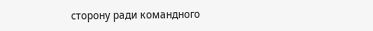сторону ради командного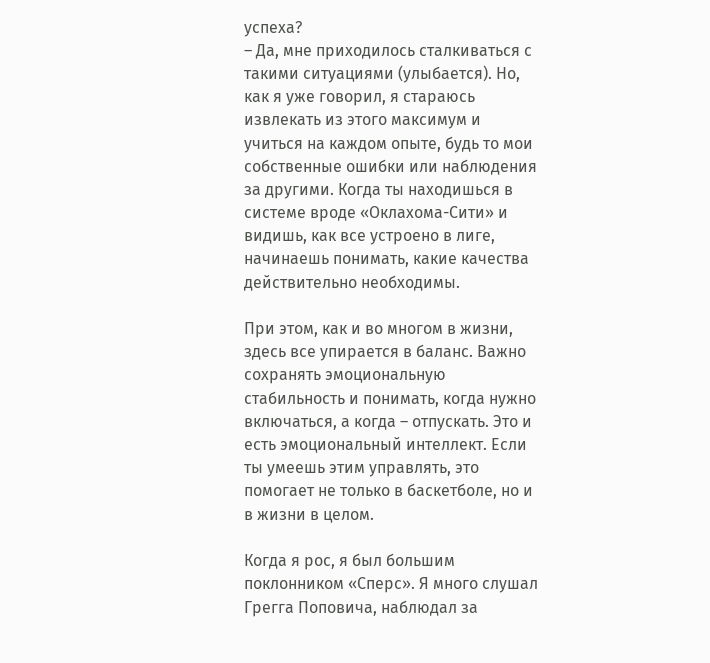успеха?
– Да, мне приходилось сталкиваться с такими ситуациями (улыбается). Но, как я уже говорил, я стараюсь извлекать из этого максимум и учиться на каждом опыте, будь то мои собственные ошибки или наблюдения за другими. Когда ты находишься в системе вроде «Оклахома-Сити» и видишь, как все устроено в лиге, начинаешь понимать, какие качества действительно необходимы.

При этом, как и во многом в жизни, здесь все упирается в баланс. Важно сохранять эмоциональную стабильность и понимать, когда нужно включаться, а когда – отпускать. Это и есть эмоциональный интеллект. Если ты умеешь этим управлять, это помогает не только в баскетболе, но и в жизни в целом.

Когда я рос, я был большим поклонником «Сперс». Я много слушал Грегга Поповича, наблюдал за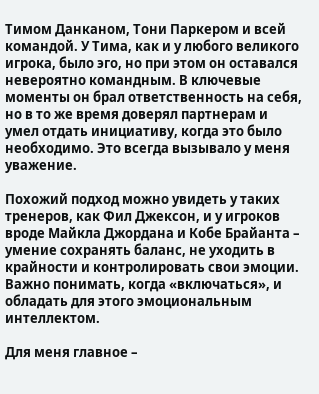Тимом Данканом, Тони Паркером и всей командой. У Тима, как и у любого великого игрока, было эго, но при этом он оставался невероятно командным. В ключевые моменты он брал ответственность на себя, но в то же время доверял партнерам и умел отдать инициативу, когда это было необходимо. Это всегда вызывало у меня уважение.

Похожий подход можно увидеть у таких тренеров, как Фил Джексон, и у игроков вроде Майкла Джордана и Кобе Брайанта – умение сохранять баланс, не уходить в крайности и контролировать свои эмоции. Важно понимать, когда «включаться», и обладать для этого эмоциональным интеллектом.

Для меня главное –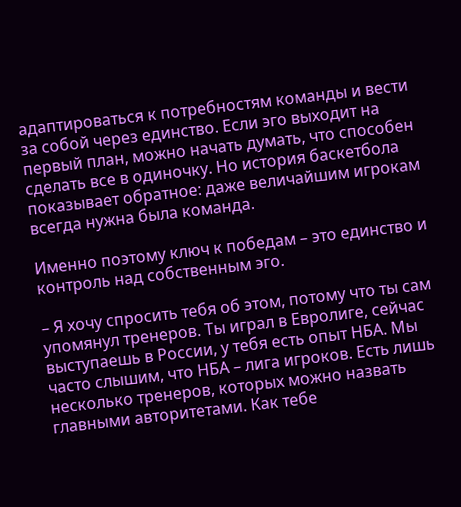адаптироваться к потребностям команды и вести за собой через единство. Если эго выходит на первый план, можно начать думать, что способен сделать все в одиночку. Но история баскетбола показывает обратное: даже величайшим игрокам всегда нужна была команда.

Именно поэтому ключ к победам – это единство и контроль над собственным эго.

– Я хочу спросить тебя об этом, потому что ты сам упомянул тренеров. Ты играл в Евролиге, сейчас выступаешь в России, у тебя есть опыт НБА. Мы часто слышим, что НБА – лига игроков. Есть лишь несколько тренеров, которых можно назвать главными авторитетами. Как тебе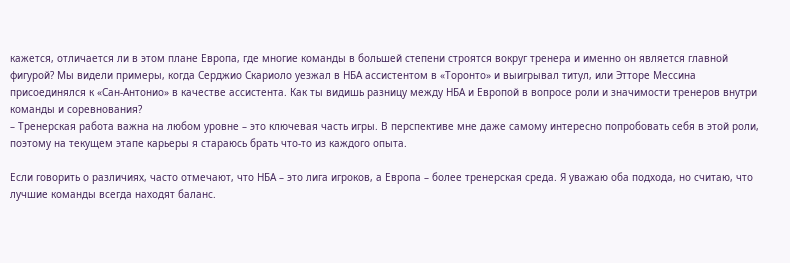кажется, отличается ли в этом плане Европа, где многие команды в большей степени строятся вокруг тренера и именно он является главной фигурой? Мы видели примеры, когда Серджио Скариоло уезжал в НБА ассистентом в «Торонто» и выигрывал титул, или Этторе Мессина присоединялся к «Сан-Антонио» в качестве ассистента. Как ты видишь разницу между НБА и Европой в вопросе роли и значимости тренеров внутри команды и соревнования?
– Тренерская работа важна на любом уровне – это ключевая часть игры. В перспективе мне даже самому интересно попробовать себя в этой роли, поэтому на текущем этапе карьеры я стараюсь брать что-то из каждого опыта.

Если говорить о различиях, часто отмечают, что НБА – это лига игроков, а Европа – более тренерская среда. Я уважаю оба подхода, но считаю, что лучшие команды всегда находят баланс.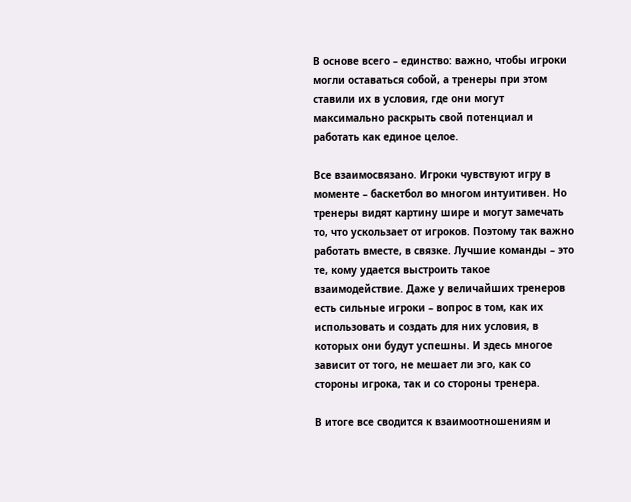В основе всего – единство: важно, чтобы игроки могли оставаться собой, а тренеры при этом ставили их в условия, где они могут максимально раскрыть свой потенциал и работать как единое целое.

Все взаимосвязано. Игроки чувствуют игру в моменте – баскетбол во многом интуитивен. Но тренеры видят картину шире и могут замечать то, что ускользает от игроков. Поэтому так важно работать вместе, в связке. Лучшие команды – это те, кому удается выстроить такое взаимодействие. Даже у величайших тренеров есть сильные игроки – вопрос в том, как их использовать и создать для них условия, в которых они будут успешны. И здесь многое зависит от того, не мешает ли эго, как со стороны игрока, так и со стороны тренера.

В итоге все сводится к взаимоотношениям и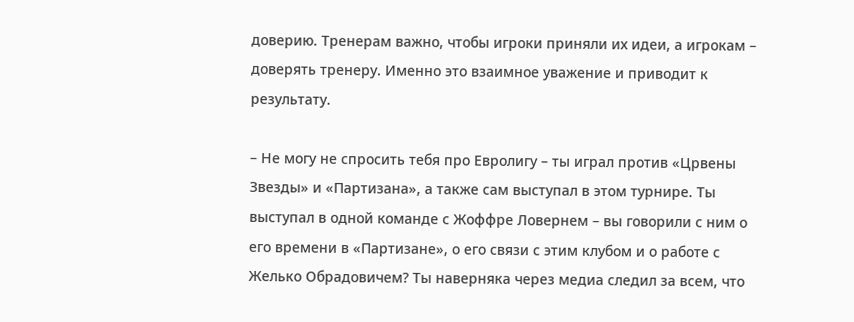доверию. Тренерам важно, чтобы игроки приняли их идеи, а игрокам – доверять тренеру. Именно это взаимное уважение и приводит к результату.

– Не могу не спросить тебя про Евролигу – ты играл против «Црвены Звезды» и «Партизана», а также сам выступал в этом турнире. Ты выступал в одной команде с Жоффре Ловернем – вы говорили с ним о его времени в «Партизане», о его связи с этим клубом и о работе с Желько Обрадовичем? Ты наверняка через медиа следил за всем, что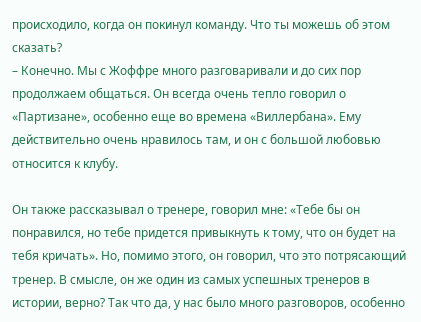происходило, когда он покинул команду. Что ты можешь об этом сказать?
– Конечно. Мы с Жоффре много разговаривали и до сих пор продолжаем общаться. Он всегда очень тепло говорил о «Партизане», особенно еще во времена «Виллербана». Ему действительно очень нравилось там, и он с большой любовью относится к клубу.

Он также рассказывал о тренере, говорил мне: «Тебе бы он понравился, но тебе придется привыкнуть к тому, что он будет на тебя кричать». Но, помимо этого, он говорил, что это потрясающий тренер. В смысле, он же один из самых успешных тренеров в истории, верно? Так что да, у нас было много разговоров, особенно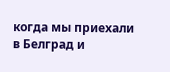когда мы приехали в Белград и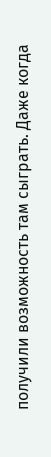получили возможность там сыграть. Даже когда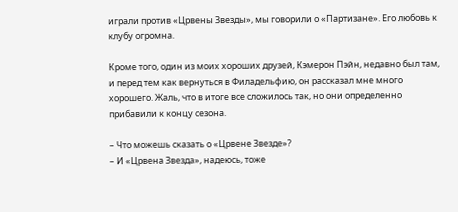играли против «Црвены Звезды», мы говорили о «Партизане». Его любовь к клубу огромна.

Кроме того, один из моих хороших друзей, Кэмерон Пэйн, недавно был там, и перед тем как вернуться в Филадельфию, он рассказал мне много хорошего. Жаль, что в итоге все сложилось так, но они определенно прибавили к концу сезона.

– Что можешь сказать о «Црвене Звезде»?
– И «Црвена Звезда», надеюсь, тоже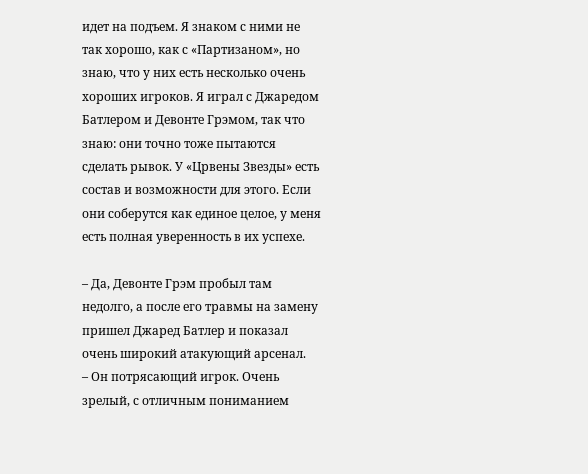идет на подъем. Я знаком с ними не так хорошо, как с «Партизаном», но знаю, что у них есть несколько очень хороших игроков. Я играл с Джаредом Батлером и Девонте Грэмом, так что знаю: они точно тоже пытаются сделать рывок. У «Црвены Звезды» есть состав и возможности для этого. Если они соберутся как единое целое, у меня есть полная уверенность в их успехе.

– Да, Девонте Грэм пробыл там недолго, а после его травмы на замену пришел Джаред Батлер и показал очень широкий атакующий арсенал.
– Он потрясающий игрок. Очень зрелый, с отличным пониманием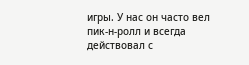игры. У нас он часто вел пик-н-ролл и всегда действовал с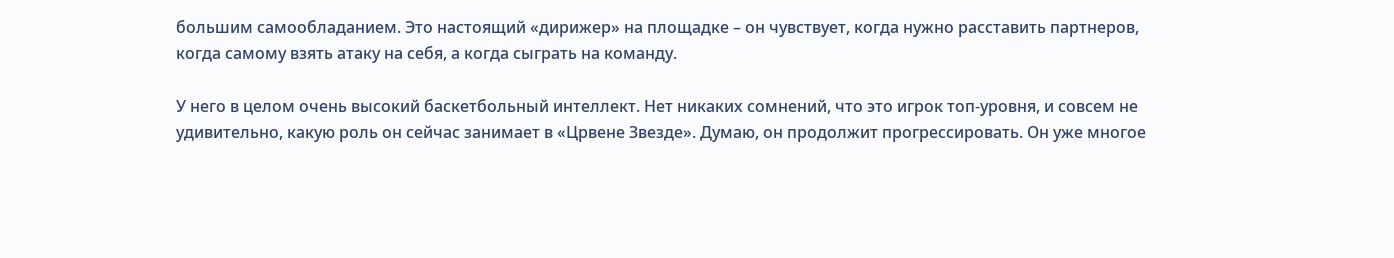большим самообладанием. Это настоящий «дирижер» на площадке – он чувствует, когда нужно расставить партнеров, когда самому взять атаку на себя, а когда сыграть на команду.

У него в целом очень высокий баскетбольный интеллект. Нет никаких сомнений, что это игрок топ-уровня, и совсем не удивительно, какую роль он сейчас занимает в «Црвене Звезде». Думаю, он продолжит прогрессировать. Он уже многое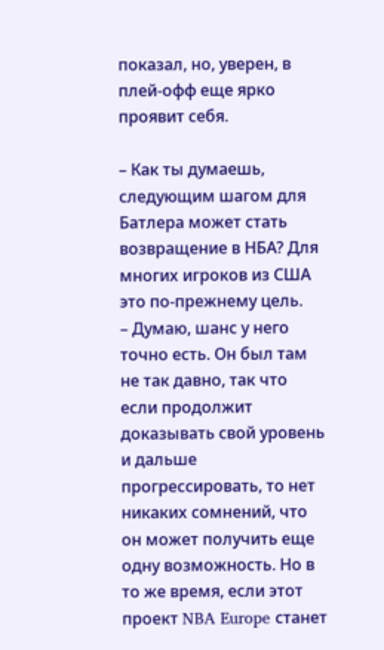показал, но, уверен, в плей-офф еще ярко проявит себя.

– Как ты думаешь, следующим шагом для Батлера может стать возвращение в НБА? Для многих игроков из США это по-прежнему цель.
– Думаю, шанс у него точно есть. Он был там не так давно, так что если продолжит доказывать свой уровень и дальше прогрессировать, то нет никаких сомнений, что он может получить еще одну возможность. Но в то же время, если этот проект NBA Europe станет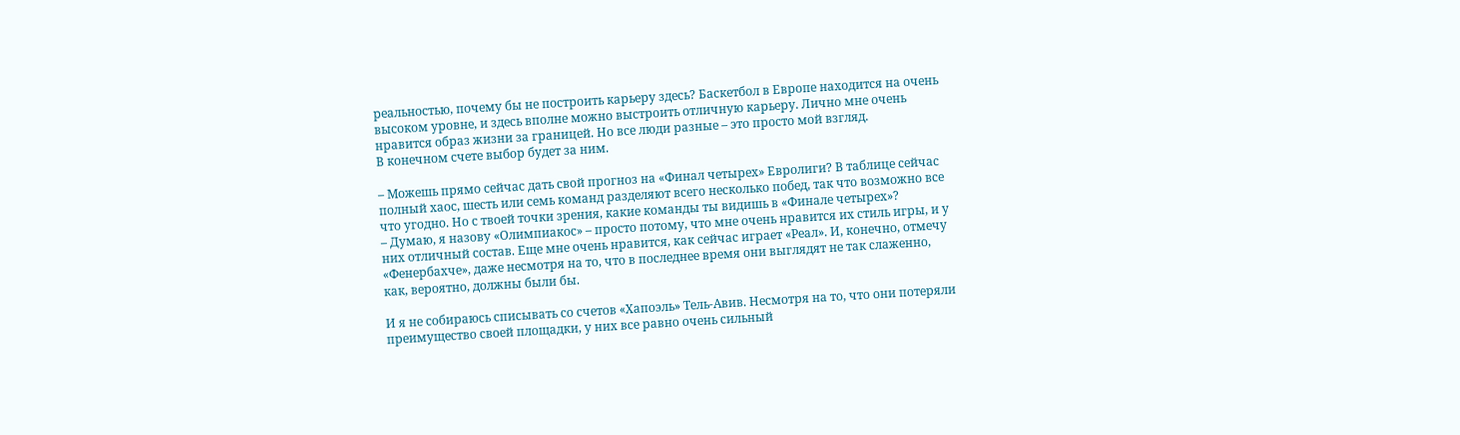реальностью, почему бы не построить карьеру здесь? Баскетбол в Европе находится на очень высоком уровне, и здесь вполне можно выстроить отличную карьеру. Лично мне очень нравится образ жизни за границей. Но все люди разные – это просто мой взгляд.
В конечном счете выбор будет за ним.

– Можешь прямо сейчас дать свой прогноз на «Финал четырех» Евролиги? В таблице сейчас полный хаос, шесть или семь команд разделяют всего несколько побед, так что возможно все что угодно. Но с твоей точки зрения, какие команды ты видишь в «Финале четырех»?
– Думаю, я назову «Олимпиакос» – просто потому, что мне очень нравится их стиль игры, и у них отличный состав. Еще мне очень нравится, как сейчас играет «Реал». И, конечно, отмечу «Фенербахче», даже несмотря на то, что в последнее время они выглядят не так слаженно, как, вероятно, должны были бы.

И я не собираюсь списывать со счетов «Хапоэль» Тель-Авив. Несмотря на то, что они потеряли преимущество своей площадки, у них все равно очень сильный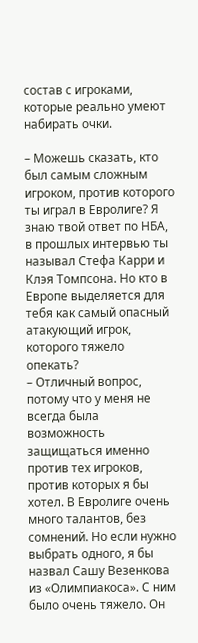состав с игроками, которые реально умеют набирать очки.

– Можешь сказать, кто был самым сложным игроком, против которого ты играл в Евролиге? Я знаю твой ответ по НБА, в прошлых интервью ты называл Стефа Карри и Клэя Томпсона. Но кто в Европе выделяется для тебя как самый опасный атакующий игрок, которого тяжело опекать?
– Отличный вопрос, потому что у меня не всегда была возможность защищаться именно против тех игроков, против которых я бы хотел. В Евролиге очень много талантов, без сомнений. Но если нужно выбрать одного, я бы назвал Сашу Везенкова из «Олимпиакоса». С ним было очень тяжело. Он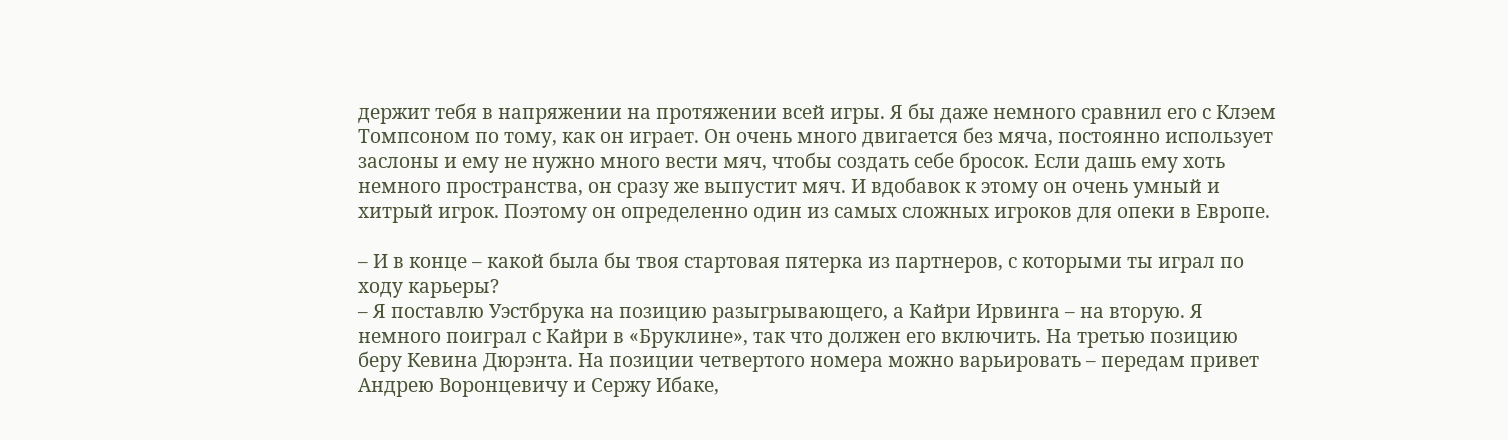держит тебя в напряжении на протяжении всей игры. Я бы даже немного сравнил его с Клэем Томпсоном по тому, как он играет. Он очень много двигается без мяча, постоянно использует заслоны и ему не нужно много вести мяч, чтобы создать себе бросок. Если дашь ему хоть немного пространства, он сразу же выпустит мяч. И вдобавок к этому он очень умный и хитрый игрок. Поэтому он определенно один из самых сложных игроков для опеки в Европе.

– И в конце – какой была бы твоя стартовая пятерка из партнеров, с которыми ты играл по ходу карьеры?
– Я поставлю Уэстбрука на позицию разыгрывающего, а Кайри Ирвинга – на вторую. Я немного поиграл с Кайри в «Бруклине», так что должен его включить. На третью позицию беру Кевина Дюрэнта. На позиции четвертого номера можно варьировать – передам привет Андрею Воронцевичу и Сержу Ибаке,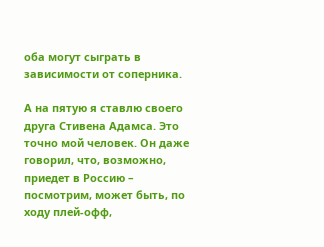оба могут сыграть в зависимости от соперника.

А на пятую я ставлю своего друга Стивена Адамса. Это точно мой человек. Он даже говорил, что, возможно, приедет в Россию – посмотрим, может быть, по ходу плей-офф,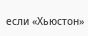если «Хьюстон»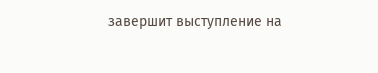завершит выступление на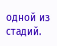одной из стадий.